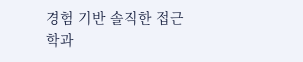경험 기반 솔직한 접근
학과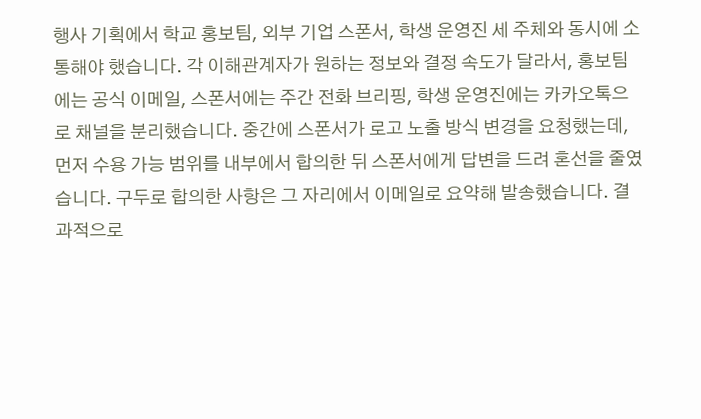행사 기획에서 학교 홍보팀, 외부 기업 스폰서, 학생 운영진 세 주체와 동시에 소통해야 했습니다. 각 이해관계자가 원하는 정보와 결정 속도가 달라서, 홍보팀에는 공식 이메일, 스폰서에는 주간 전화 브리핑, 학생 운영진에는 카카오톡으로 채널을 분리했습니다. 중간에 스폰서가 로고 노출 방식 변경을 요청했는데, 먼저 수용 가능 범위를 내부에서 합의한 뒤 스폰서에게 답변을 드려 혼선을 줄였습니다. 구두로 합의한 사항은 그 자리에서 이메일로 요약해 발송했습니다. 결과적으로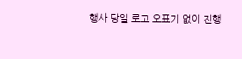행사 당일 로고 오표기 없이 진행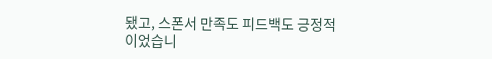됐고, 스폰서 만족도 피드백도 긍정적이었습니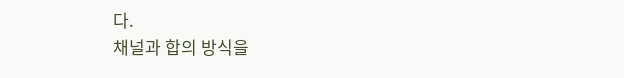다.
채널과 합의 방식을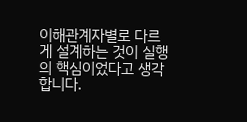이해관계자별로 다르게 설계하는 것이 실행의 핵심이었다고 생각합니다.